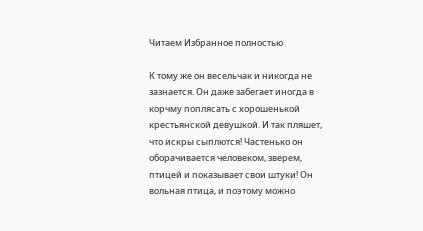Читаем Избранное полностью

К тому же он весельчак и никогда не зазнается. Он даже забегает иногда в корчму поплясать с хорошенькой крестьянской девушкой. И так пляшет, что искры сыплются! Частенько он оборачивается человеком, зверем, птицей и показывает свои штуки! Он вольная птица, и поэтому можно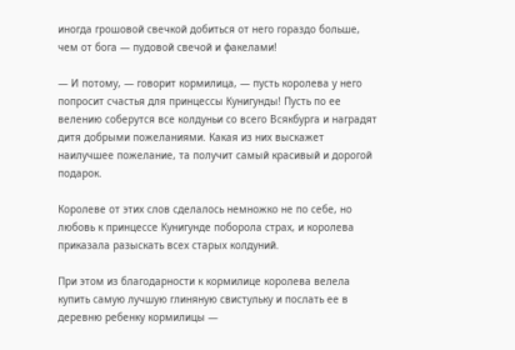иногда грошовой свечкой добиться от него гораздо больше, чем от бога — пудовой свечой и факелами!

— И потому, — говорит кормилица, — пусть королева у него попросит счастья для принцессы Кунигунды! Пусть по ее велению соберутся все колдуньи со всего Всякбурга и наградят дитя добрыми пожеланиями. Какая из них выскажет наилучшее пожелание, та получит самый красивый и дорогой подарок.

Королеве от этих слов сделалось немножко не по себе, но любовь к принцессе Кунигунде поборола страх, и королева приказала разыскать всех старых колдуний.

При этом из благодарности к кормилице королева велела купить самую лучшую глиняную свистульку и послать ее в деревню ребенку кормилицы —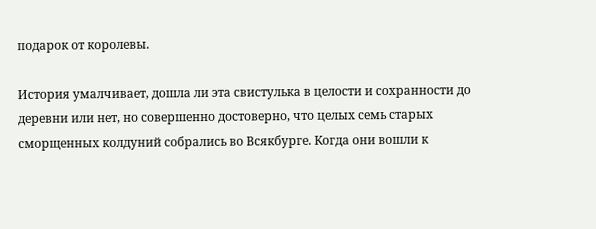подарок от королевы.

История умалчивает, дошла ли эта свистулька в целости и сохранности до деревни или нет, но совершенно достоверно, что целых семь старых сморщенных колдуний собрались во Всякбурге. Когда они вошли к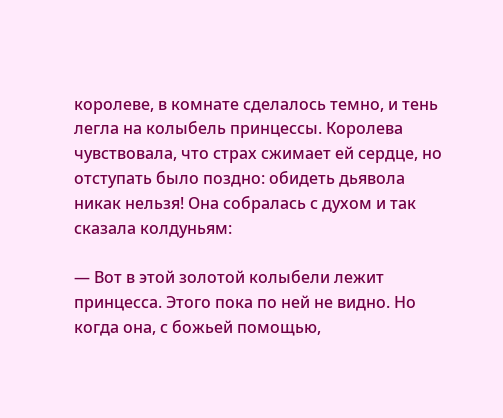королеве, в комнате сделалось темно, и тень легла на колыбель принцессы. Королева чувствовала, что страх сжимает ей сердце, но отступать было поздно: обидеть дьявола никак нельзя! Она собралась с духом и так сказала колдуньям:

— Вот в этой золотой колыбели лежит принцесса. Этого пока по ней не видно. Но когда она, с божьей помощью,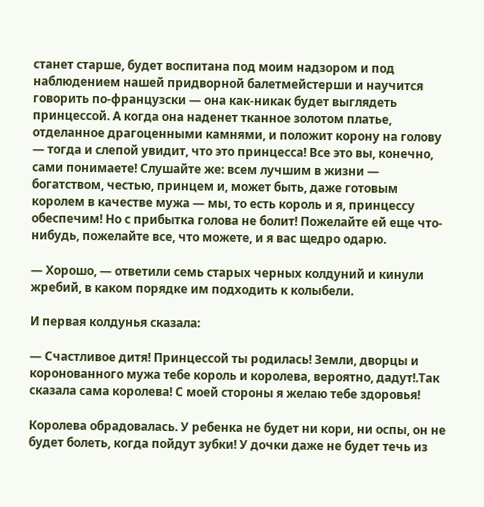станет старше, будет воспитана под моим надзором и под наблюдением нашей придворной балетмейстерши и научится говорить по-французски — она как-никак будет выглядеть принцессой. А когда она наденет тканное золотом платье, отделанное драгоценными камнями, и положит корону на голову — тогда и слепой увидит, что это принцесса! Все это вы, конечно, сами понимаете! Слушайте же: всем лучшим в жизни — богатством, честью, принцем и, может быть, даже готовым королем в качестве мужа — мы, то есть король и я, принцессу обеспечим! Но с прибытка голова не болит! Пожелайте ей еще что-нибудь, пожелайте все, что можете, и я вас щедро одарю.

— Хорошо, — ответили семь старых черных колдуний и кинули жребий, в каком порядке им подходить к колыбели.

И первая колдунья сказала:

— Счастливое дитя! Принцессой ты родилась! Земли, дворцы и коронованного мужа тебе король и королева, вероятно, дадут!.Так сказала сама королева! С моей стороны я желаю тебе здоровья!

Королева обрадовалась. У ребенка не будет ни кори, ни оспы, он не будет болеть, когда пойдут зубки! У дочки даже не будет течь из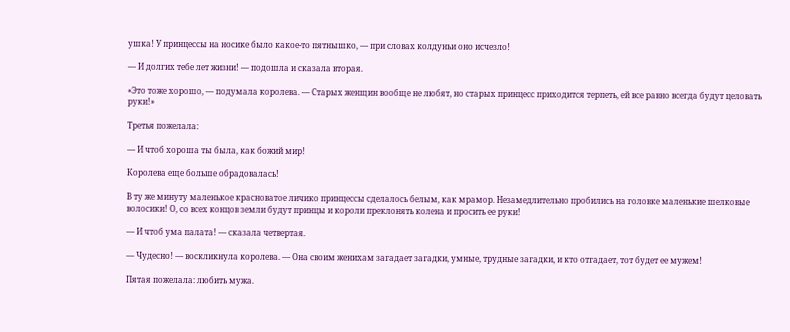ушка! У принцессы на носике было какое-то пятнышко, — при словах колдуньи оно исчезло!

— И долгих тебе лет жизни! — подошла и сказала вторая.

«Это тоже хорошо, — подумала королева. — Старых женщин вообще не любят, но старых принцесс приходится терпеть, ей все равно всегда будут целовать руки!»

Третья пожелала:

— И чтоб хороша ты была, как божий мир!

Королева еще больше обрадовалась!

В ту же минуту маленькое красноватое личико принцессы сделалось белым, как мрамор. Незамедлительно пробились на головке маленькие шелковые волосики! О, со всех концов земли будут принцы и короли преклонять колена и просить ее руки!

— И чтоб ума палата! — сказала четвертая.

— Чудесно! — воскликнула королева. — Она своим женихам загадает загадки, умные, трудные загадки, и кто отгадает, тот будет ее мужем!

Пятая пожелала: любить мужа.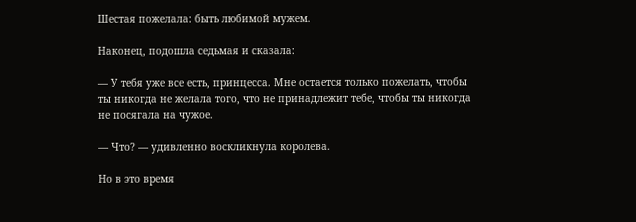Шестая пожелала: быть любимой мужем.

Наконец, подошла седьмая и сказала:

— У тебя уже все есть, принцесса. Мне остается только пожелать, чтобы ты никогда не желала того, что не принадлежит тебе, чтобы ты никогда не посягала на чужое.

— Что? — удивленно воскликнула королева.

Но в это время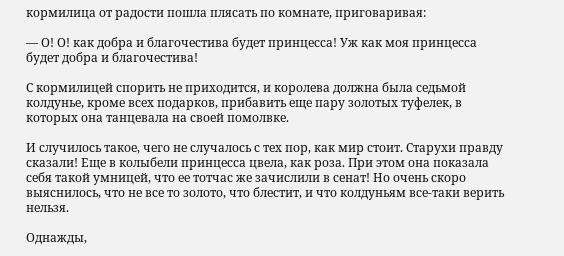кормилица от радости пошла плясать по комнате, приговаривая:

— О! О! как добра и благочестива будет принцесса! Уж как моя принцесса будет добра и благочестива!

С кормилицей спорить не приходится, и королева должна была седьмой колдунье, кроме всех подарков, прибавить еще пару золотых туфелек, в которых она танцевала на своей помолвке.

И случилось такое, чего не случалось с тех пор, как мир стоит. Старухи правду сказали! Еще в колыбели принцесса цвела, как роза. При этом она показала себя такой умницей, что ее тотчас же зачислили в сенат! Но очень скоро выяснилось, что не все то золото, что блестит, и что колдуньям все-таки верить нельзя.

Однажды,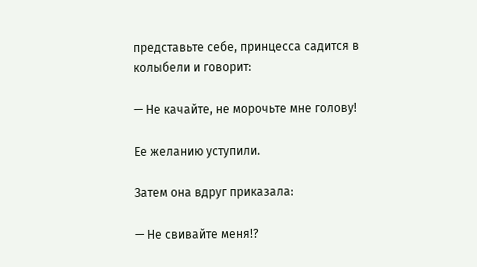представьте себе, принцесса садится в колыбели и говорит:

— Не качайте, не морочьте мне голову!

Ее желанию уступили.

Затем она вдруг приказала:

— Не свивайте меня!?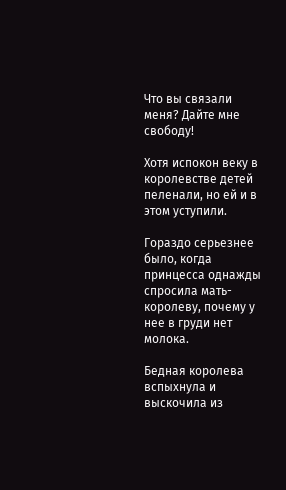Что вы связали меня? Дайте мне свободу!

Хотя испокон веку в королевстве детей пеленали, но ей и в этом уступили.

Гораздо серьезнее было, когда принцесса однажды спросила мать-королеву, почему у нее в груди нет молока.

Бедная королева вспыхнула и выскочила из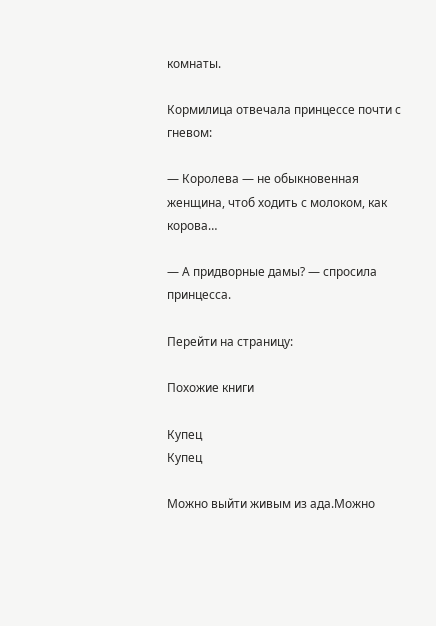комнаты.

Кормилица отвечала принцессе почти с гневом:

— Королева — не обыкновенная женщина, чтоб ходить с молоком, как корова…

— А придворные дамы? — спросила принцесса.

Перейти на страницу:

Похожие книги

Купец
Купец

Можно выйти живым из ада.Можно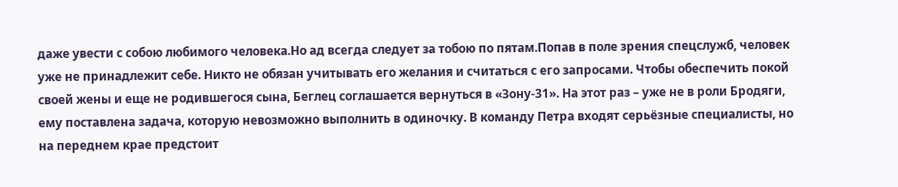даже увести с собою любимого человека.Но ад всегда следует за тобою по пятам.Попав в поле зрения спецслужб, человек уже не принадлежит себе. Никто не обязан учитывать его желания и считаться с его запросами. Чтобы обеспечить покой своей жены и еще не родившегося сына, Беглец соглашается вернуться в «Зону-31». На этот раз – уже не в роли Бродяги, ему поставлена задача, которую невозможно выполнить в одиночку. В команду Петра входят серьёзные специалисты, но на переднем крае предстоит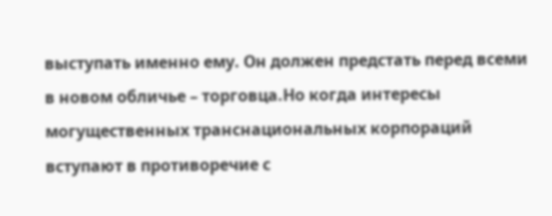выступать именно ему. Он должен предстать перед всеми в новом обличье – торговца.Но когда интересы могущественных транснациональных корпораций вступают в противоречие с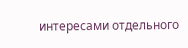интересами отдельного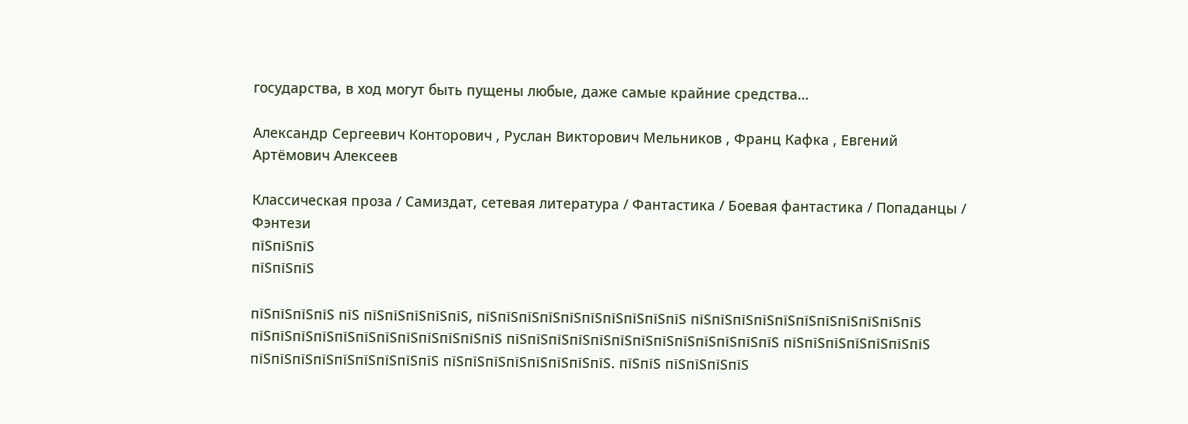государства, в ход могут быть пущены любые, даже самые крайние средства…

Александр Сергеевич Конторович , Руслан Викторович Мельников , Франц Кафка , Евгений Артёмович Алексеев

Классическая проза / Самиздат, сетевая литература / Фантастика / Боевая фантастика / Попаданцы / Фэнтези
пїЅпїЅпїЅ
пїЅпїЅпїЅ

пїЅпїЅпїЅпїЅ пїЅ пїЅпїЅпїЅпїЅпїЅ, пїЅпїЅпїЅпїЅпїЅпїЅпїЅпїЅпїЅпїЅ пїЅпїЅпїЅпїЅпїЅпїЅпїЅпїЅпїЅпїЅпїЅ пїЅпїЅпїЅпїЅпїЅпїЅпїЅпїЅпїЅпїЅпїЅпїЅ пїЅпїЅпїЅпїЅпїЅпїЅпїЅпїЅпїЅпїЅпїЅпїЅпїЅ пїЅпїЅпїЅпїЅпїЅпїЅпїЅ пїЅпїЅпїЅпїЅпїЅпїЅпїЅпїЅпїЅ пїЅпїЅпїЅпїЅпїЅпїЅпїЅпїЅ. пїЅпїЅ пїЅпїЅпїЅпїЅ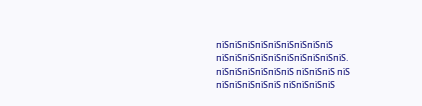пїЅпїЅпїЅпїЅпїЅпїЅпїЅпїЅпїЅ пїЅпїЅпїЅпїЅпїЅпїЅпїЅпїЅпїЅпїЅ. пїЅпїЅпїЅпїЅпїЅпїЅ пїЅпїЅпїЅ пїЅ пїЅпїЅпїЅпїЅпїЅ пїЅпїЅпїЅпїЅ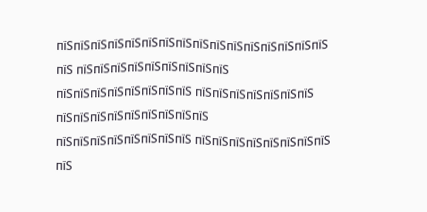пїЅпїЅпїЅпїЅпїЅпїЅпїЅпїЅпїЅпїЅпїЅпїЅпїЅпїЅпїЅпїЅ пїЅ пїЅпїЅпїЅпїЅпїЅпїЅпїЅпїЅпїЅ пїЅпїЅпїЅпїЅпїЅпїЅпїЅпїЅ пїЅпїЅпїЅпїЅпїЅпїЅпїЅ пїЅпїЅпїЅпїЅпїЅпїЅпїЅпїЅпїЅ пїЅпїЅпїЅпїЅпїЅпїЅпїЅпїЅ пїЅпїЅпїЅпїЅпїЅпїЅпїЅпїЅ пїЅ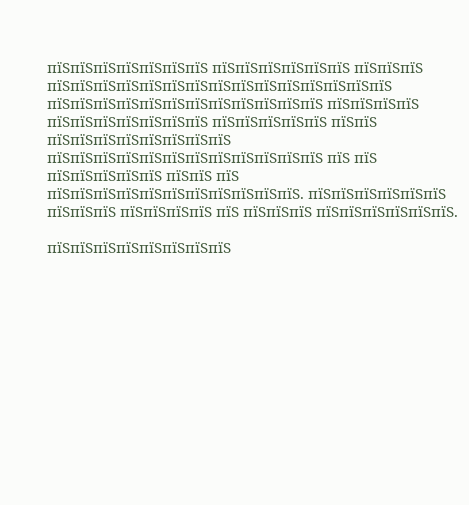пїЅпїЅпїЅпїЅпїЅпїЅпїЅ пїЅпїЅпїЅпїЅпїЅпїЅ пїЅпїЅпїЅ пїЅпїЅпїЅпїЅпїЅпїЅпїЅпїЅпїЅпїЅпїЅпїЅпїЅпїЅпїЅ пїЅпїЅпїЅпїЅпїЅпїЅпїЅпїЅпїЅпїЅпїЅпїЅ пїЅпїЅпїЅпїЅ пїЅпїЅпїЅпїЅпїЅпїЅпїЅ пїЅпїЅпїЅпїЅпїЅ пїЅпїЅ пїЅпїЅпїЅпїЅпїЅпїЅпїЅпїЅ пїЅпїЅпїЅпїЅпїЅпїЅпїЅпїЅпїЅпїЅпїЅпїЅ пїЅ пїЅ пїЅпїЅпїЅпїЅпїЅ пїЅпїЅ пїЅ пїЅпїЅпїЅпїЅпїЅпїЅпїЅпїЅпїЅпїЅпїЅ. пїЅпїЅпїЅпїЅпїЅпїЅ пїЅпїЅпїЅ пїЅпїЅпїЅпїЅ пїЅ пїЅпїЅпїЅ пїЅпїЅпїЅпїЅпїЅпїЅ.

пїЅпїЅпїЅпїЅпїЅпїЅпїЅпїЅ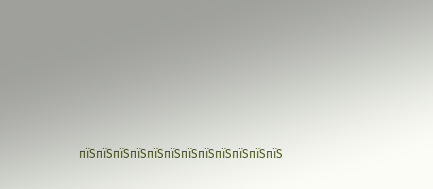пїЅпїЅпїЅпїЅпїЅпїЅпїЅпїЅпїЅпїЅпїЅпїЅ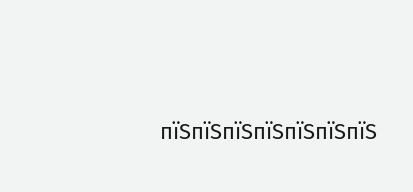пїЅпїЅпїЅпїЅпїЅпїЅпїЅ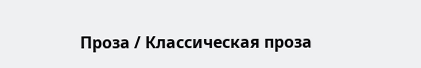Проза / Классическая проза